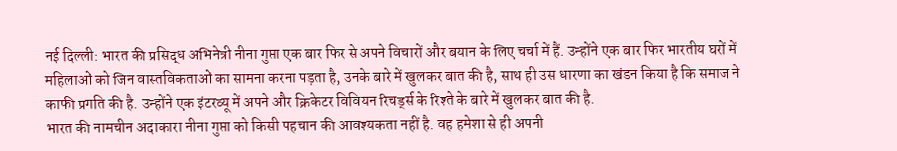नई दिल्ली: भारत की प्रसिद्ध अभिनेत्री नीना गुप्ता एक बार फिर से अपने विचारों और बयान के लिए चर्चा में हैं. उन्होंने एक बार फिर भारतीय घरों में महिलाओं को जिन वास्तविकताओं का सामना करना पड़ता है, उनके बारे में खुलकर बात की है, साथ ही उस धारणा का खंडन किया है कि समाज ने काफी प्रगति की है. उन्होंने एक इंटरव्यू में अपने और क्रिकेटर विवियन रिचर्ड्स के रिश्ते के बारे में खुलकर बात की है.
भारत की नामचीन अदाकारा नीना गुप्ता को किसी पहचान की आवश्यकता नहीं है. वह हमेशा से ही अपनी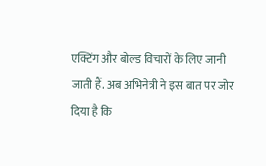एक्टिंग और बोल्ड विचारों के लिए जानी जाती हैं. अब अभिनेत्री ने इस बात पर जोर दिया है कि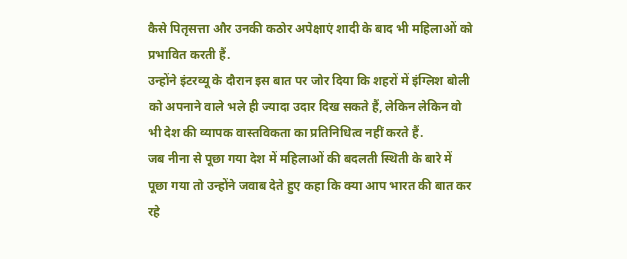कैसे पितृसत्ता और उनकी कठोर अपेक्षाएं शादी के बाद भी महिलाओं को प्रभावित करती हैं.
उन्होंने इंटरव्यू के दौरान इस बात पर जोर दिया कि शहरों में इंग्लिश बोली को अपनाने वाले भले ही ज्यादा उदार दिख सकते हैं, लेकिन लेकिन वो भी देश की व्यापक वास्तविकता का प्रतिनिधित्व नहीं करते हैं.
जब नीना से पूछा गया देश में महिलाओं की बदलती स्थिती के बारे में पूछा गया तो उन्होंने जवाब देते हुए कहा कि क्या आप भारत की बात कर रहे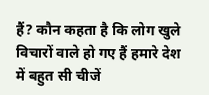हैं? कौन कहता है कि लोग खुले विचारों वाले हो गए हैं हमारे देश में बहुत सी चीजें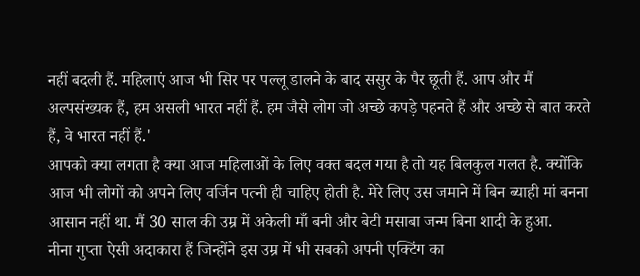नहीं बदली हैं. महिलाएं आज भी सिर पर पल्लू डालने के बाद ससुर के पैर छूती हैं. आप और मैं अल्पसंख्यक हैं, हम असली भारत नहीं हैं. हम जैसे लोग जो अच्छे कपड़े पहनते हैं और अच्छे से बात करते हैं, वे भारत नहीं हैं.'
आपको क्या लगता है क्या आज महिलाओं के लिए वक्त बदल गया है तो यह बिलकुल गलत है. क्योंकि आज भी लोगों को अपने लिए वर्जिन पत्नी ही चाहिए होती है. मेरे लिए उस जमाने में बिन ब्याही मां बनना आसान नहीं था. मैं 30 साल की उम्र में अकेली माँ बनी और बेटी मसाबा जन्म बिना शादी के हुआ.
नीना गुप्ता ऐसी अदाकारा हैं जिन्होंने इस उम्र में भी सबको अपनी एक्टिंग का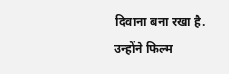दिवाना बना रखा है. उन्होंने फिल्म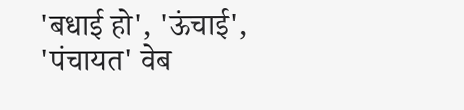'बधाई हो', 'ऊंचाई', 'पंचायत' वेब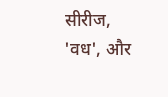सीरीज, 'वध', और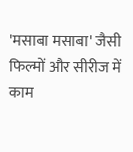'मसाबा मसाबा' जैसी फिल्मों और सीरीज में काम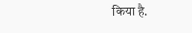किया है.